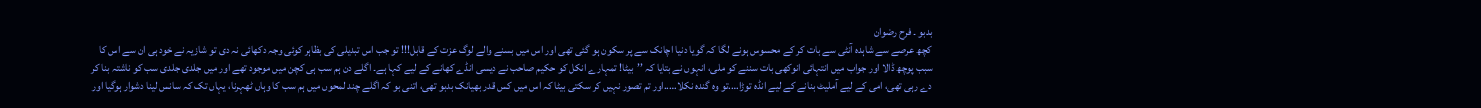بدبو ۔ فرح رضوان
کچھ عرصے سے شاہدہ آنٹی سے بات کر کے محسوس ہونے لگا کہ گویا دنیا اچانک سے پر سکون ہو گئی تھی اور اس میں بسنے والے لوگ عزت کے قابل!!! تو جب اس تبدیلی کی بظاہر کوئی وجہ دکھائی نہ دی تو شازیہ نے خود ہی ان سے اس کا سبب پوچھ ڈالا اور جواب میں انتہائی انوکھی بات سننے کو ملی، انہوں نے بتایا کہ ’’بیٹا! تمہارے انکل کو حکیم صاحب نے دیسی انڈے کھانے کے لیے کہا ہے۔ اگلے دن ہم سب ہی کچن میں موجود تھے اور میں جلدی جلدی سب کو ناشتہ بنا کر دے رہی تھی، امی کے لیے آملیٹ بنانے کے لیے انڈہ توڑا….تو وہ گندہ نکلا…..اور تم تصور نہیں کر سکتی بیٹا کہ اس میں کس قدر بھیانک بدبو تھی، اتنی بو کہ اگلے چند لمحوں میں ہم سب کا وہاں ٹھہرنا، یہاں تک کہ سانس لینا دشوار ہوگیا اور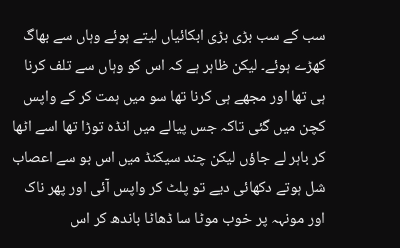سب کے سب بڑی بڑی ابکائیاں لیتے ہوئے وہاں سے بھاگ کھڑے ہوئے۔ لیکن ظاہر ہے کہ اس کو وہاں سے تلف کرنا ہی تھا اور مجھے ہی کرنا تھا سو میں ہمت کر کے واپس کچن میں گئی تاکہ جس پیالے میں انڈہ توڑا تھا اسے اٹھا کر باہر لے جاؤں لیکن چند سیکنڈ میں اس بو سے اعصاب شل ہوتے دکھائی دیے تو پلٹ کر واپس آئی اور پھر ناک اور مونہہ پر خوب موٹا سا ڈھاٹا باندھ کر اس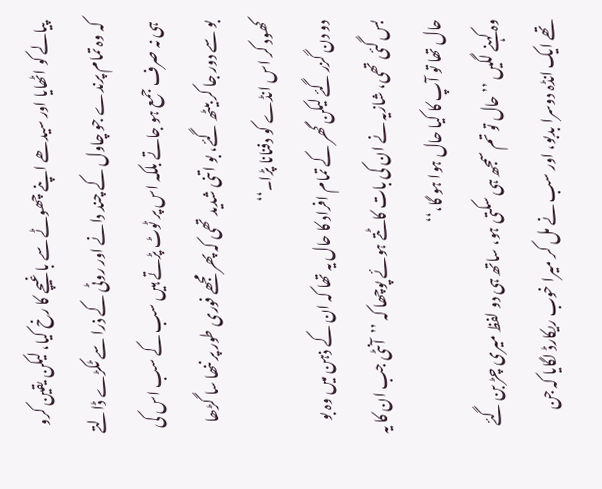پیالے کو اٹھایا اور سیدھے اپنے چھوٹے سے باغیچے کا رخ کیا، لیکن یقین کرو کہ وہ تمام پرندے جو چاول کے چند دانے اور روٹی کے ذرا سے ٹکڑے ڈالتے ہی نہ صرف جمع ہو جاتے بلکہ اس پر ٹوٹ پڑتے ہیں سب کے سب اس کی بو سے دور جا کر بیٹھ گئے، بو اتنی شدید تھی کہ پھر مجھے فوری طور پر ننھا سا گڑھا کھود کر اس انڈے کو دفنانا پڑا۔‘‘
دو دن گزر گئے لیکن گھر کے تمام افراد کا حال یہ تھا کہ ان کے ذہن میں وہ بو بس گئی تھی، شازیہ نے ان کی بات کاٹتے ہوئے پوچھا کہ ’’آنٹی جب ان کا یہ حال تھا تو آپ کا کیا حال ہوا ہو گا،‘‘
وہ کہنے لگیں ’’حال تو تم سمجھ ہی سکتی ہو، ساتھ ہی دو لفظ میری چڑ بن گئے تھے ایک انڈہ دوسرا بدبو، اور سب نے مل کر میرا خوب ریکارڈ لگایا کہ جن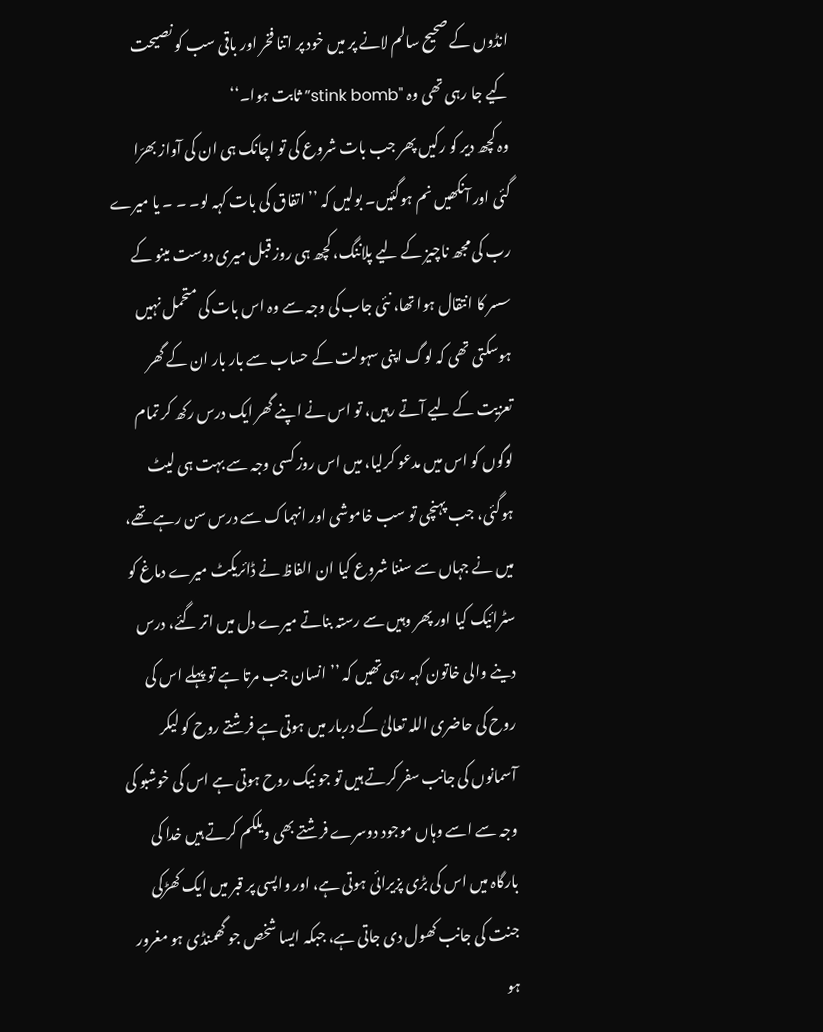انڈوں کے صحیح سالم لانے پر میں خود پر اتنا فخر اور باقی سب کو نصیحت کیے جا رہی تھی وہ "stink bomb” ثابت ہوا۔‘‘
وہ کچھ دیر کو رکیں پھر جب بات شروع کی تو اچانک ہی ان کی آواز بھرّا گئی اور آنکھیں نم ہوگئیں۔ بولیں کہ ’’اتفاق کی بات کہہ لو۔ ۔ ۔ یا میرے رب کی مجھ ناچیز کے لیے پلاننگ، کچھ ہی روز قبل میری دوست مینو کے سسر کا انتقال ہوا تھا، نئی جاب کی وجہ سے وہ اس بات کی متحمل نہیں ہوسکتی تھی کہ لوگ اپنی سہولت کے حساب سے بار بار ان کے گھر تعزیت کے لیے آتے رہیں، تو اس نے اپنے گھر ایک درس رکھ کر تمام لوگوں کو اس میں مدعو کرلیا، میں اس روز کسی وجہ سے بہت ہی لیٹ ہوگئی، جب پہنچی تو سب خاموشی اور انہماک سے درس سن رہے تھے، میں نے جہاں سے سننا شروع کیا ان الفاظ نے ڈائریکٹ میرے دماغ کو سٹرائیک کیا اور پھر وہیں سے رستہ بناتے میرے دل میں اتر گئے، درس دینے والی خاتون کہہ رہی تھیں کہ ’’انسان جب مرتا ہے تو پہلے اس کی روح کی حاضری اللہ تعالیٰ کے دربار میں ہوتی ہے فرشتے روح کو لیکر آسمانوں کی جانب سفر کرتے ہیں تو جو نیک روح ہوتی ہے اس کی خوشبو کی وجہ سے اسے وہاں موجود دوسرے فرشتے بھی ویلکم کرتے ہیں خدا کی بارگاہ میں اس کی بڑی پزیرائی ہوتی ہے، اور واپسی پر قبر میں ایک کھڑکی جنت کی جانب کھول دی جاتی ہے، جبکہ ایسا شخص جو گھمنڈی ہو مغرور ہو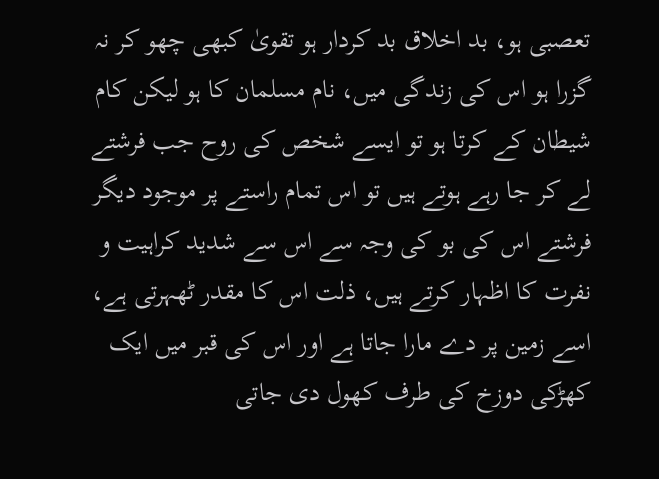تعصبی ہو، بد اخلاق بد کردار ہو تقویٰ کبھی چھو کر نہ گزرا ہو اس کی زندگی میں، نام مسلمان کا ہو لیکن کام شیطان کے کرتا ہو تو ایسے شخص کی روح جب فرشتے لے کر جا رہے ہوتے ہیں تو اس تمام راستے پر موجود دیگر فرشتے اس کی بو کی وجہ سے اس سے شدید کراہیت و نفرت کا اظہار کرتے ہیں، ذلت اس کا مقدر ٹھہرتی ہے، اسے زمین پر دے مارا جاتا ہے اور اس کی قبر میں ایک کھڑکی دوزخ کی طرف کھول دی جاتی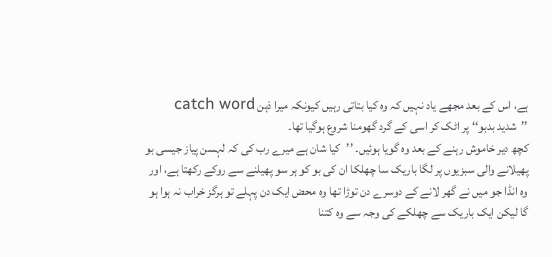ہے، اس کے بعد مجھے یاد نہیں کہ وہ کیا بتاتی رہیں کیونکہ میرا ذہن catch word ’’شدید بدبو‘‘ پر اٹک کر اسی کے گرد گھومنا شروع ہوگیا تھا۔
کچھ دیر خاموش رہنے کے بعد وہ گویا ہوئیں۔ ’’کیا شان ہے میرے رب کی کہ لہسن پیاز جیسی بو پھیلانے والی سبزیوں پر لگا باریک سا چھلکا ان کی بو کو ہر سو پھیلنے سے روکے رکھتا ہے، اور وہ انڈا جو میں نے گھر لانے کے دوسرے دن توڑا تھا وہ محض ایک دن پہلے تو ہرگز خراب نہ ہوا ہو گا لیکن ایک باریک سے چھلکے کی وجہ سے وہ کتنا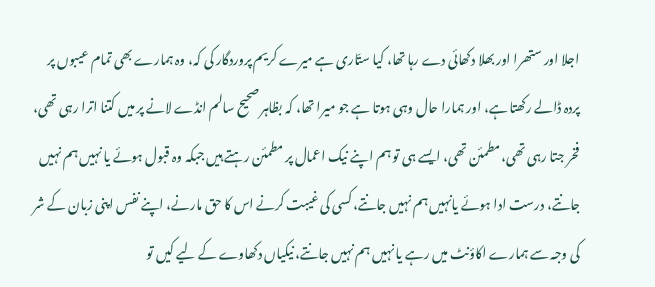اجلا اور ستھرا اور بھلا دکھائی دے رہا تھا، کیا ستّاری ہے میرے کریم پروردگار کی کہ، وہ ہمارے بھی تمام عیبوں پر پردہ ڈالے رکھتا ہے، اور ہمارا حال وہی ہوتا ہے جو میرا تھا، کہ بظاہر صحیح سالم انڈے لانے پر میں کتنا اترا رہی تھی، فخر جتا رہی تھی، مطمئن تھی، ایسے ہی تو ہم اپنے نیک اعمال پر مطمئن رہتے ہیں جبکہ وہ قبول ہوئے یا نہیں ہم نہیں جانتے، درست ادا ہوئے یانہیں ہم نہیں جانتے، کسی کی غیبت کرنے اس کا حق مارنے، اپنے نفس اپنی زبان کے شر کی وجہ سے ہمارے اکاؤنٹ میں رہے یا نہیں ہم نہیں جانتے، نیکیاں دکھاوے کے لیے کیں تو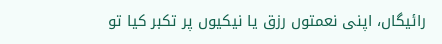رائیگاں، اپنی نعمتوں رزق یا نیکیوں پر تکبر کیا تو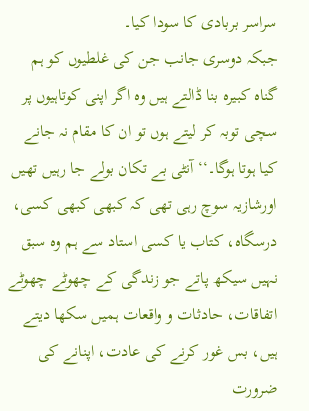سراسر بربادی کا سودا کیا۔
جبکہ دوسری جانب جن کی غلطیوں کو ہم گناہ کبیرہ بنا ڈالتے ہیں وہ اگر اپنی کوتاہیوں پر سچی توبہ کر لیتے ہوں تو ان کا مقام نہ جانے کیا ہوتا ہوگا۔‘‘ آنٹی بے تکان بولے جا رہیں تھیں اورشازیہ سوچ رہی تھی کہ کبھی کبھی کسی، درسگاہ، کتاب یا کسی استاد سے ہم وہ سبق نہیں سیکھ پاتے جو زندگی کے چھوٹے چھوٹے اتفاقات، حادثات و واقعات ہمیں سکھا دیتے ہیں، بس غور کرنے کی عادت، اپنانے کی ضرورت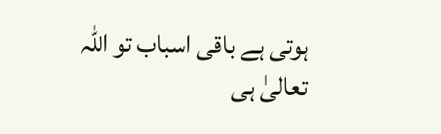ہوتی ہے باقی اسباب تو اللہ تعالیٰ ہی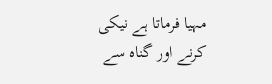مہیا فرماتا ہے نیکی کرنے اور گناہ سے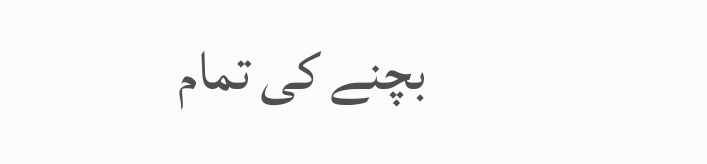بچنے کی تمام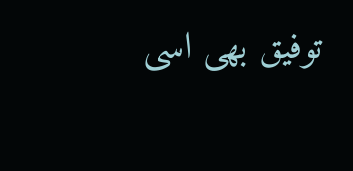توفیق بھی اسی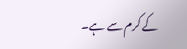کے کرم سے ہے۔